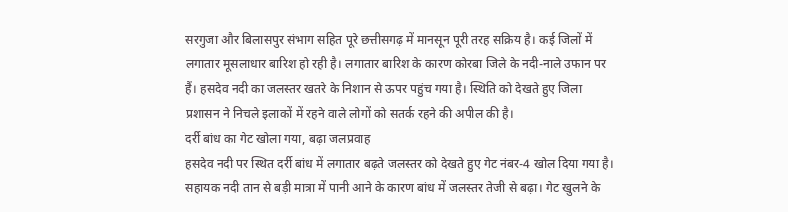सरगुजा और बिलासपुर संभाग सहित पूरे छत्तीसगढ़ में मानसून पूरी तरह सक्रिय है। कई जिलों में लगातार मूसलाधार बारिश हो रही है। लगातार बारिश के कारण कोरबा जिले के नदी-नाले उफान पर हैं। हसदेव नदी का जलस्तर खतरे के निशान से ऊपर पहुंच गया है। स्थिति को देखते हुए जिला प्रशासन ने निचले इलाकों में रहने वाले लोगों को सतर्क रहने की अपील की है।
दर्री बांध का गेट खोला गया, बढ़ा जलप्रवाह
हसदेव नदी पर स्थित दर्री बांध में लगातार बढ़ते जलस्तर को देखते हुए गेट नंबर-4 खोल दिया गया है। सहायक नदी तान से बड़ी मात्रा में पानी आने के कारण बांध में जलस्तर तेजी से बढ़ा। गेट खुलने के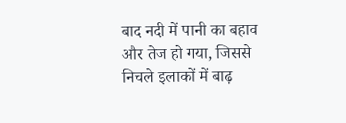बाद नदी में पानी का बहाव और तेज हो गया, जिससे निचले इलाकों में बाढ़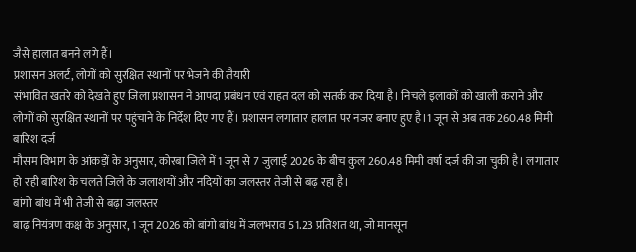जैसे हालात बनने लगे हैं।
प्रशासन अलर्ट, लोगों को सुरक्षित स्थानों पर भेजने की तैयारी
संभावित खतरे को देखते हुए जिला प्रशासन ने आपदा प्रबंधन एवं राहत दल को सतर्क कर दिया है। निचले इलाकों को खाली कराने और लोगों को सुरक्षित स्थानों पर पहुंचाने के निर्देश दिए गए हैं। प्रशासन लगातार हालात पर नजर बनाए हुए है।1 जून से अब तक 260.48 मिमी बारिश दर्ज
मौसम विभाग के आंकड़ों के अनुसार, कोरबा जिले में 1 जून से 7 जुलाई 2026 के बीच कुल 260.48 मिमी वर्षा दर्ज की जा चुकी है। लगातार हो रही बारिश के चलते जिले के जलाशयों और नदियों का जलस्तर तेजी से बढ़ रहा है।
बांगो बांध में भी तेजी से बढ़ा जलस्तर
बाढ़ नियंत्रण कक्ष के अनुसार, 1 जून 2026 को बांगो बांध में जलभराव 51.23 प्रतिशत था, जो मानसून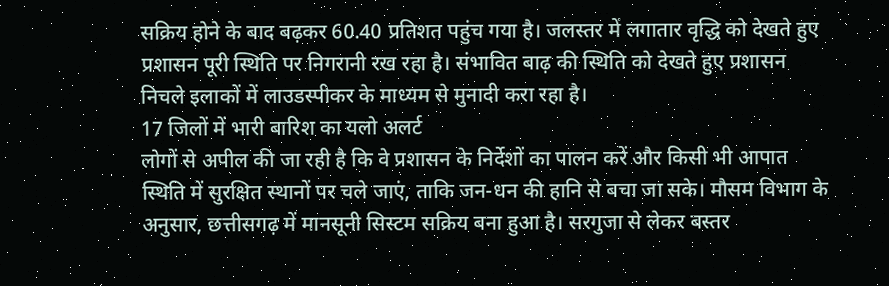सक्रिय होने के बाद बढ़कर 60.40 प्रतिशत पहुंच गया है। जलस्तर में लगातार वृद्धि को देखते हुए प्रशासन पूरी स्थिति पर निगरानी रख रहा है। संभावित बाढ़ की स्थिति को देखते हुए प्रशासन निचले इलाकों में लाउडस्पीकर के माध्यम से मुनादी करा रहा है।
17 जिलों में भारी बारिश का यलो अलर्ट
लोगों से अपील की जा रही है कि वे प्रशासन के निर्देशों का पालन करें और किसी भी आपात स्थिति में सुरक्षित स्थानों पर चले जाएं, ताकि जन-धन की हानि से बचा जा सके। मौसम विभाग के अनुसार, छत्तीसगढ़ में मानसूनी सिस्टम सक्रिय बना हुआ है। सरगुजा से लेकर बस्तर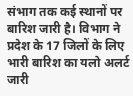संभाग तक कई स्थानों पर बारिश जारी है। विभाग ने प्रदेश के 17 जिलों के लिए भारी बारिश का यलो अलर्ट जारी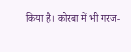किया है। कोरबा में भी गरज-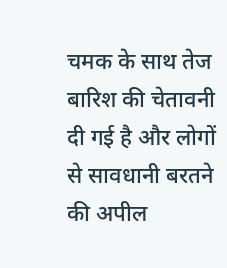चमक के साथ तेज बारिश की चेतावनी दी गई है और लोगों से सावधानी बरतने की अपील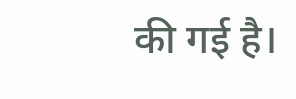की गई है।